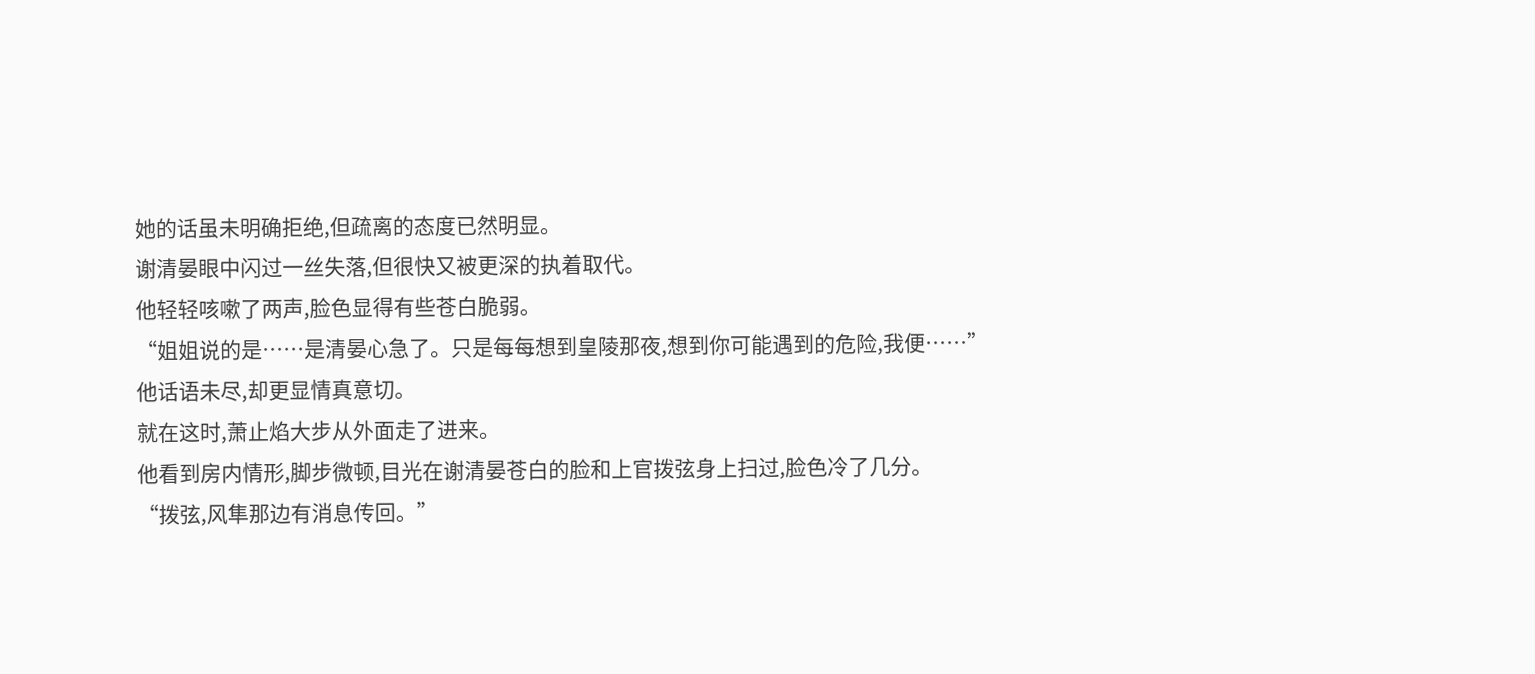她的话虽未明确拒绝,但疏离的态度已然明显。
谢清晏眼中闪过一丝失落,但很快又被更深的执着取代。
他轻轻咳嗽了两声,脸色显得有些苍白脆弱。
“姐姐说的是……是清晏心急了。只是每每想到皇陵那夜,想到你可能遇到的危险,我便……”
他话语未尽,却更显情真意切。
就在这时,萧止焰大步从外面走了进来。
他看到房内情形,脚步微顿,目光在谢清晏苍白的脸和上官拨弦身上扫过,脸色冷了几分。
“拨弦,风隼那边有消息传回。”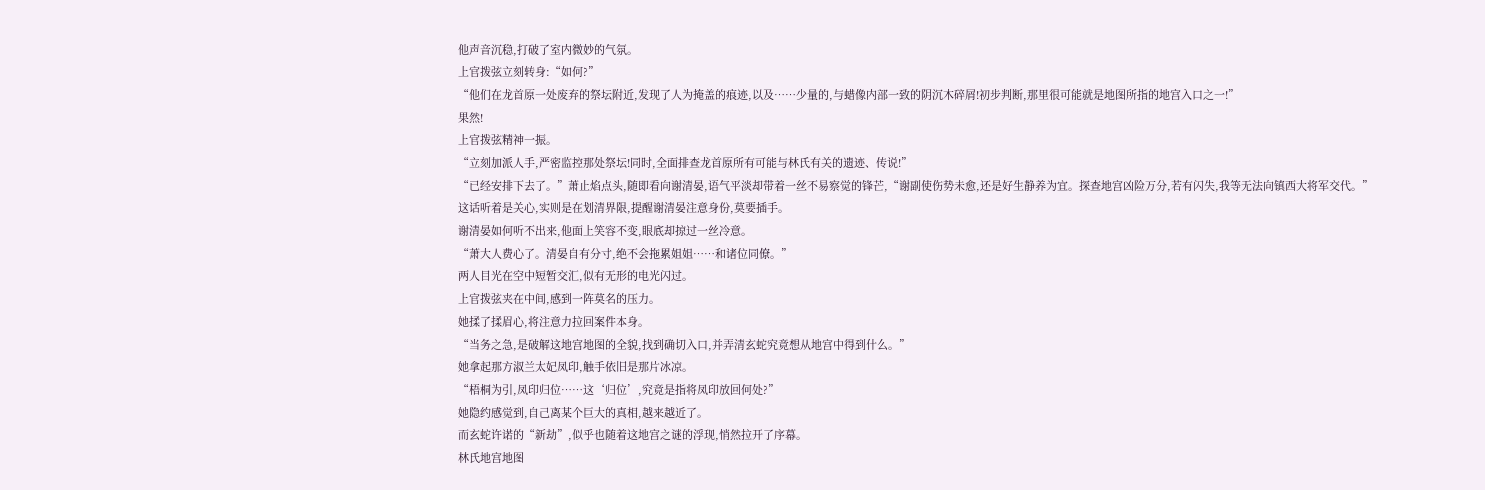他声音沉稳,打破了室内微妙的气氛。
上官拨弦立刻转身:“如何?”
“他们在龙首原一处废弃的祭坛附近,发现了人为掩盖的痕迹,以及……少量的,与蜡像内部一致的阴沉木碎屑!初步判断,那里很可能就是地图所指的地宫入口之一!”
果然!
上官拨弦精神一振。
“立刻加派人手,严密监控那处祭坛!同时,全面排查龙首原所有可能与林氏有关的遗迹、传说!”
“已经安排下去了。”萧止焰点头,随即看向谢清晏,语气平淡却带着一丝不易察觉的锋芒,“谢副使伤势未愈,还是好生静养为宜。探查地宫凶险万分,若有闪失,我等无法向镇西大将军交代。”
这话听着是关心,实则是在划清界限,提醒谢清晏注意身份,莫要插手。
谢清晏如何听不出来,他面上笑容不变,眼底却掠过一丝冷意。
“萧大人费心了。清晏自有分寸,绝不会拖累姐姐……和诸位同僚。”
两人目光在空中短暂交汇,似有无形的电光闪过。
上官拨弦夹在中间,感到一阵莫名的压力。
她揉了揉眉心,将注意力拉回案件本身。
“当务之急,是破解这地宫地图的全貌,找到确切入口,并弄清玄蛇究竟想从地宫中得到什么。”
她拿起那方淑兰太妃凤印,触手依旧是那片冰凉。
“梧桐为引,凤印归位……这‘归位’,究竟是指将凤印放回何处?”
她隐约感觉到,自己离某个巨大的真相,越来越近了。
而玄蛇许诺的“新劫”,似乎也随着这地宫之谜的浮现,悄然拉开了序幕。
林氏地宫地图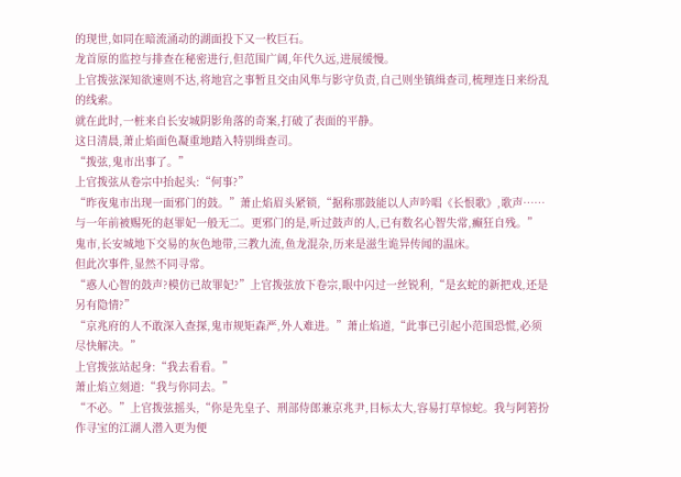的现世,如同在暗流涌动的湖面投下又一枚巨石。
龙首原的监控与排查在秘密进行,但范围广阔,年代久远,进展缓慢。
上官拨弦深知欲速则不达,将地宫之事暂且交由风隼与影守负责,自己则坐镇缉查司,梳理连日来纷乱的线索。
就在此时,一桩来自长安城阴影角落的奇案,打破了表面的平静。
这日清晨,萧止焰面色凝重地踏入特别缉查司。
“拨弦,鬼市出事了。”
上官拨弦从卷宗中抬起头:“何事?”
“昨夜鬼市出现一面邪门的鼓。”萧止焰眉头紧锁,“据称那鼓能以人声吟唱《长恨歌》,歌声……与一年前被赐死的赵罪妃一般无二。更邪门的是,听过鼓声的人,已有数名心智失常,癫狂自残。”
鬼市,长安城地下交易的灰色地带,三教九流,鱼龙混杂,历来是滋生诡异传闻的温床。
但此次事件,显然不同寻常。
“惑人心智的鼓声?模仿已故罪妃?”上官拨弦放下卷宗,眼中闪过一丝锐利,“是玄蛇的新把戏,还是另有隐情?”
“京兆府的人不敢深入查探,鬼市规矩森严,外人难进。”萧止焰道,“此事已引起小范围恐慌,必须尽快解决。”
上官拨弦站起身:“我去看看。”
萧止焰立刻道:“我与你同去。”
“不必。”上官拨弦摇头,“你是先皇子、刑部侍郎兼京兆尹,目标太大,容易打草惊蛇。我与阿箬扮作寻宝的江湖人潜入更为便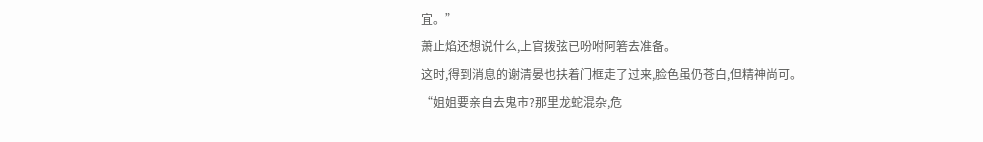宜。”
萧止焰还想说什么,上官拨弦已吩咐阿箬去准备。
这时,得到消息的谢清晏也扶着门框走了过来,脸色虽仍苍白,但精神尚可。
“姐姐要亲自去鬼市?那里龙蛇混杂,危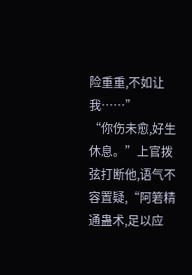险重重,不如让我……”
“你伤未愈,好生休息。”上官拨弦打断他,语气不容置疑,“阿箬精通蛊术,足以应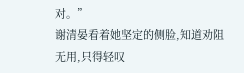对。”
谢清晏看着她坚定的侧脸,知道劝阻无用,只得轻叹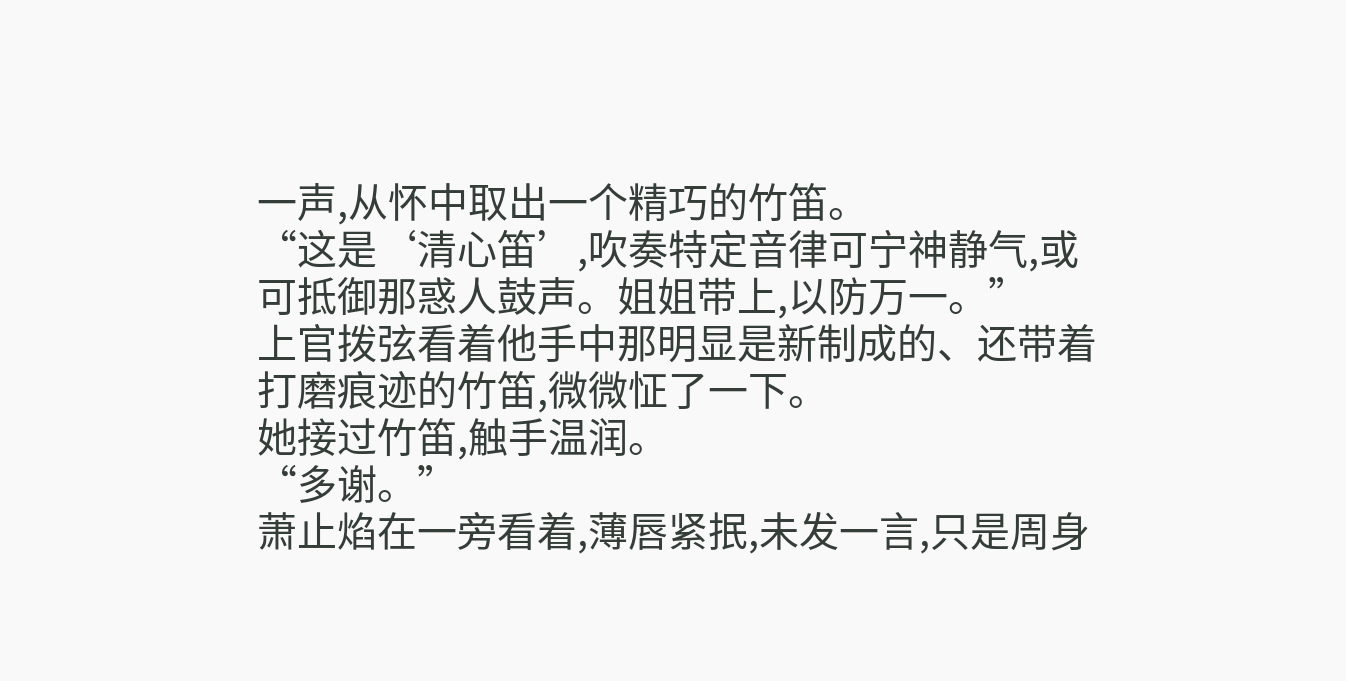一声,从怀中取出一个精巧的竹笛。
“这是‘清心笛’,吹奏特定音律可宁神静气,或可抵御那惑人鼓声。姐姐带上,以防万一。”
上官拨弦看着他手中那明显是新制成的、还带着打磨痕迹的竹笛,微微怔了一下。
她接过竹笛,触手温润。
“多谢。”
萧止焰在一旁看着,薄唇紧抿,未发一言,只是周身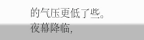的气压更低了些。
夜幕降临,